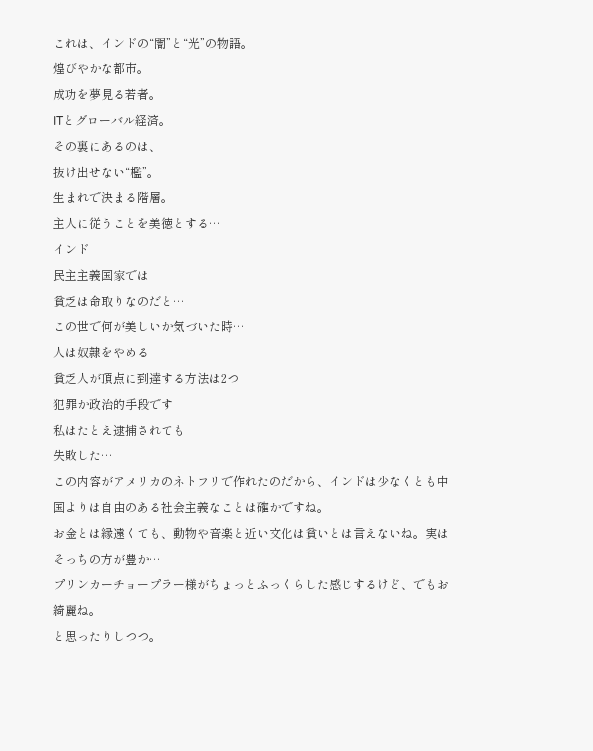これは、インドの“闇”と“光”の物語。
煌びやかな都市。
成功を夢見る若者。
ITとグローバル経済。
その裏にあるのは、
抜け出せない“檻”。
生まれで決まる階層。
主人に従うことを美徳とする…
インド
民主主義国家では
貧乏は命取りなのだと…
この世で何が美しいか気づいた時…
人は奴隷をやめる
貧乏人が頂点に到達する方法は2つ
犯罪か政治的手段です
私はたとえ逮捕されても
失敗した…
この内容がアメリカのネトフリで作れたのだから、インドは少なくとも中国よりは自由のある社会主義なことは確かですね。
お金とは縁遠くても、動物や音楽と近い文化は貧いとは言えないね。実はそっちの方が豊か…
プリンカーチョープラー様がちょっとふっくらした感じするけど、でもお綺麗ね。
と思ったりしつつ。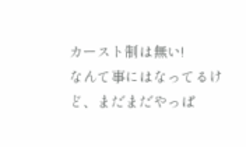カースト制は無い!
なんて事にはなってるけど、まだまだやっぱ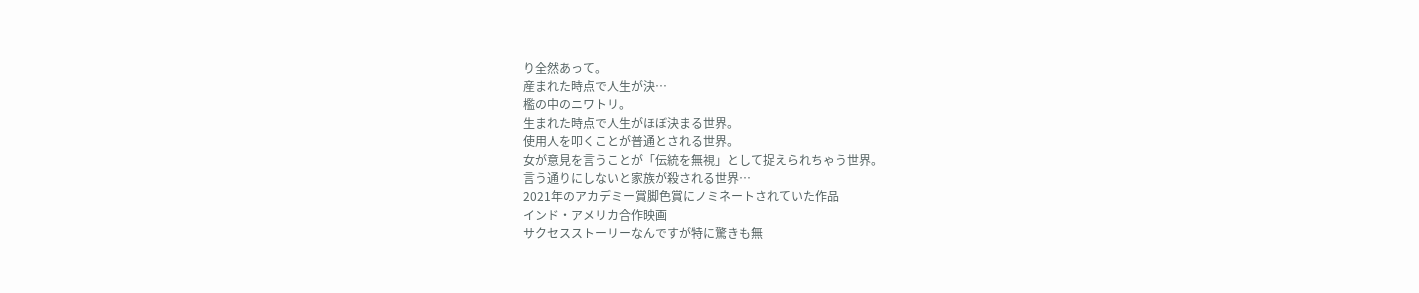り全然あって。
産まれた時点で人生が決…
檻の中のニワトリ。
生まれた時点で人生がほぼ決まる世界。
使用人を叩くことが普通とされる世界。
女が意見を言うことが「伝統を無視」として捉えられちゃう世界。
言う通りにしないと家族が殺される世界…
2021年のアカデミー賞脚色賞にノミネートされていた作品
インド・アメリカ合作映画
サクセスストーリーなんですが特に驚きも無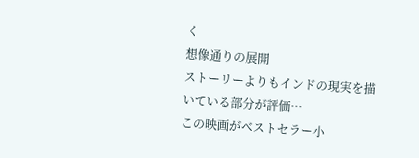く
想像通りの展開
ストーリーよりもインドの現実を描いている部分が評価…
この映画がベストセラー小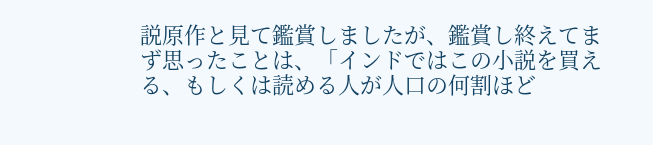説原作と見て鑑賞しましたが、鑑賞し終えてまず思ったことは、「インドではこの小説を買える、もしくは読める人が人口の何割ほど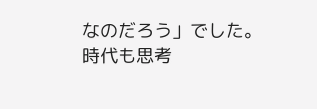なのだろう」でした。
時代も思考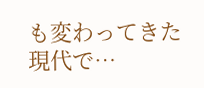も変わってきた現代で…